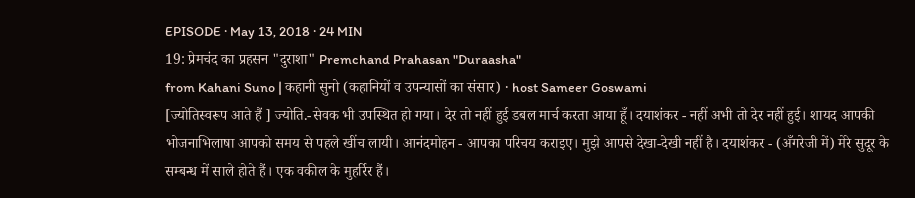EPISODE · May 13, 2018 · 24 MIN
19: प्रेमचंद का प्रहसन "दुराशा" Premchand Prahasan "Duraasha"
from Kahani Suno | कहानी सुनो (कहानियों व उपन्यासों का संसार) · host Sameer Goswami
[ज्योतिस्वरूप आते हैं ] ज्योति.-सेवक भी उपस्थित हो गया। देर तो नहीं हुई डबल मार्च करता आया हूँ। दयाशंकर - नहीं अभी तो देर नहीं हुई। शायद आपकी भोजनाभिलाषा आपको समय से पहले खींच लायी। आनंदमोहन - आपका परिचय कराइए। मुझे आपसे देखा-देखी नहीं है। दयाशंकर - (अँगरेजी में) मेरे सुदूर के सम्बन्ध में साले होते हैं। एक वकील के मुहर्रिर हैं।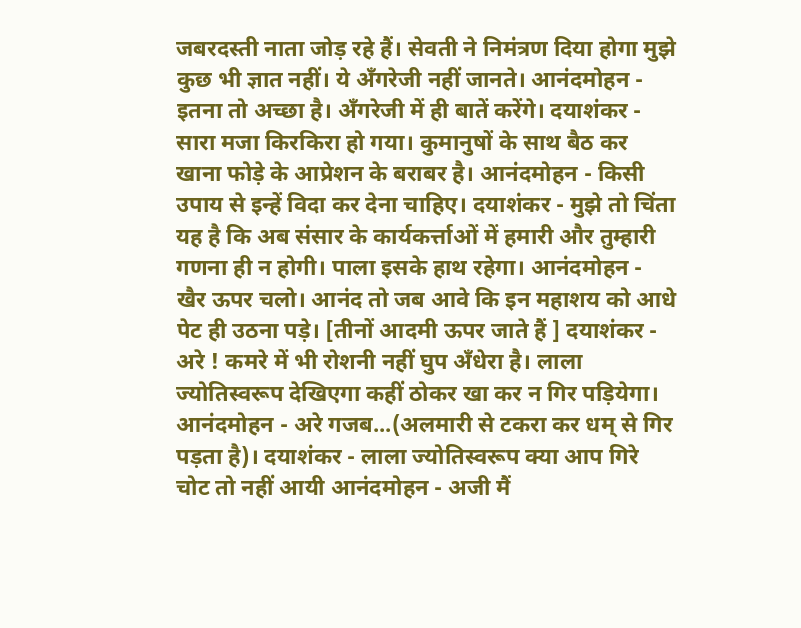जबरदस्ती नाता जोड़ रहे हैं। सेवती ने निमंत्रण दिया होगा मुझे कुछ भी ज्ञात नहीं। ये अँगरेजी नहीं जानते। आनंदमोहन - इतना तो अच्छा है। अँगरेजी में ही बातें करेंगे। दयाशंकर - सारा मजा किरकिरा हो गया। कुमानुषों के साथ बैठ कर खाना फोड़े के आप्रेशन के बराबर है। आनंदमोहन - किसी उपाय से इन्हें विदा कर देना चाहिए। दयाशंकर - मुझे तो चिंता यह है कि अब संसार के कार्यकर्त्ताओं में हमारी और तुम्हारी गणना ही न होगी। पाला इसके हाथ रहेगा। आनंदमोहन - खैर ऊपर चलो। आनंद तो जब आवे कि इन महाशय को आधे पेट ही उठना पड़े। [तीनों आदमी ऊपर जाते हैं ] दयाशंकर - अरे ! कमरे में भी रोशनी नहीं घुप अँधेरा है। लाला ज्योतिस्वरूप देखिएगा कहीं ठोकर खा कर न गिर पड़ियेगा। आनंदमोहन - अरे गजब...(अलमारी से टकरा कर धम् से गिर पड़ता है)। दयाशंकर - लाला ज्योतिस्वरूप क्या आप गिरे चोट तो नहीं आयी आनंदमोहन - अजी मैं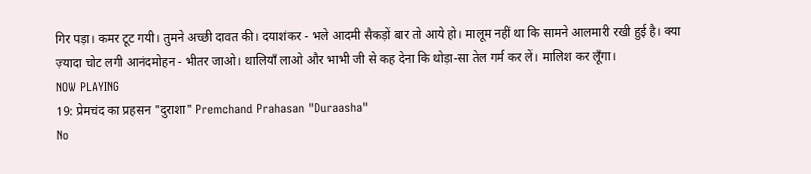गिर पड़ा। कमर टूट गयी। तुमने अच्छी दावत की। दयाशंकर - भले आदमी सैकड़ों बार तो आये हो। मालूम नहीं था कि सामने आलमारी रखी हुई है। क्या ज़्यादा चोट लगी आनंदमोहन - भीतर जाओ। थालियाँ लाओ और भाभी जी से कह देना कि थोड़ा-सा तेल गर्म कर लें। मालिश कर लूँगा।
NOW PLAYING
19: प्रेमचंद का प्रहसन "दुराशा" Premchand Prahasan "Duraasha"
No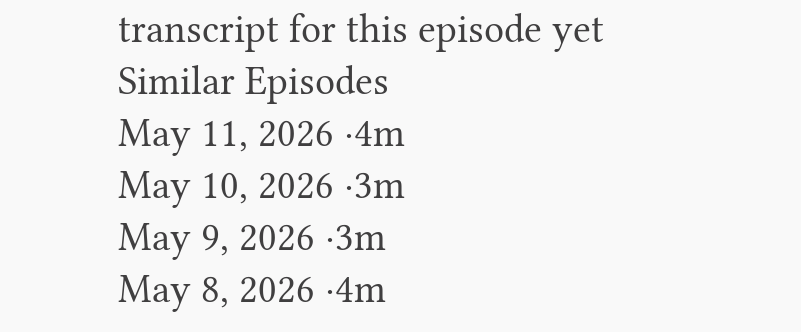transcript for this episode yet
Similar Episodes
May 11, 2026 ·4m
May 10, 2026 ·3m
May 9, 2026 ·3m
May 8, 2026 ·4m